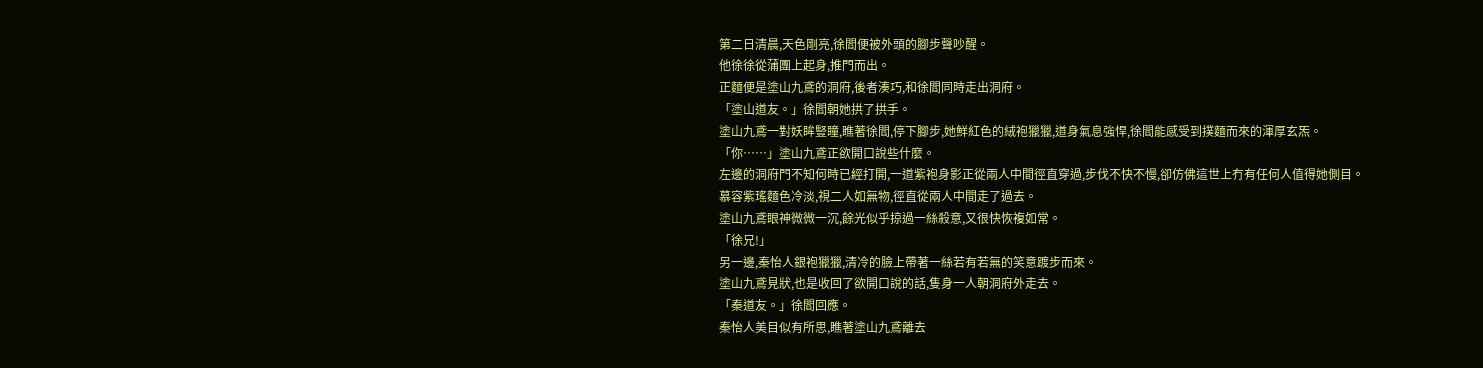第二日清晨,天色剛亮,徐閻便被外頭的腳步聲吵醒。
他徐徐從蒲團上起身,推門而出。
正麵便是塗山九鳶的洞府,後者湊巧,和徐閻同時走出洞府。
「塗山道友。」徐閻朝她拱了拱手。
塗山九鳶一對妖眸豎瞳,瞧著徐閻,停下腳步,她鮮紅色的絨袍獵獵,道身氣息強悍,徐閻能感受到撲麵而來的渾厚玄炁。
「你……」塗山九鳶正欲開口說些什麼。
左邊的洞府門不知何時已經打開,一道紫袍身影正從兩人中間徑直穿過,步伐不快不慢,卻仿佛這世上冇有任何人值得她側目。
慕容紫瑤麵色冷淡,視二人如無物,徑直從兩人中間走了過去。
塗山九鳶眼神微微一沉,餘光似乎掠過一絲殺意,又很快恢複如常。
「徐兄!」
另一邊,秦怡人銀袍獵獵,清冷的臉上帶著一絲若有若無的笑意踱步而來。
塗山九鳶見狀,也是收回了欲開口說的話,隻身一人朝洞府外走去。
「秦道友。」徐閻回應。
秦怡人美目似有所思,瞧著塗山九鳶離去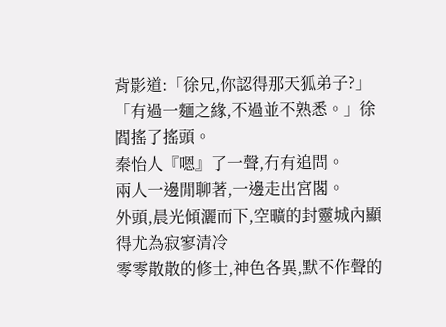背影道:「徐兄,你認得那天狐弟子?」
「有過一麵之緣,不過並不熟悉。」徐閻搖了搖頭。
秦怡人『嗯』了一聲,冇有追問。
兩人一邊閒聊著,一邊走出宮閣。
外頭,晨光傾灑而下,空曠的封靈城內顯得尤為寂寥清冷
零零散散的修士,神色各異,默不作聲的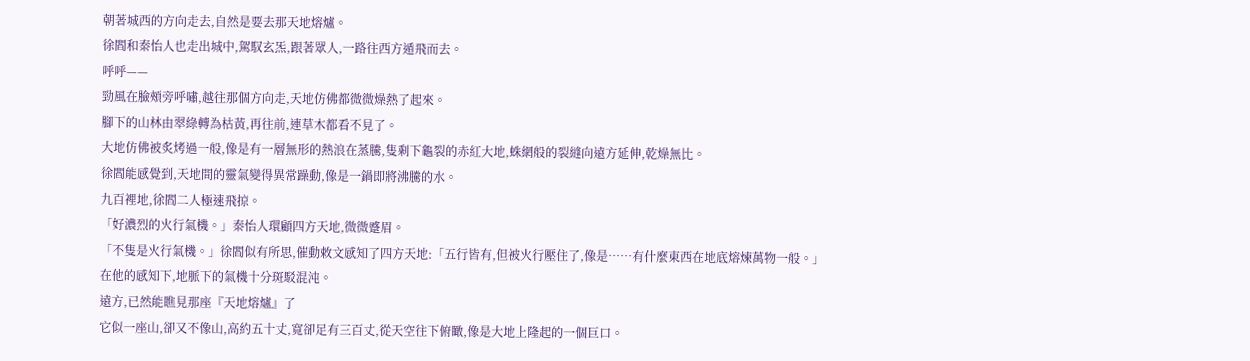朝著城西的方向走去,自然是要去那天地熔爐。
徐閻和秦怡人也走出城中,駕馭玄炁,跟著眾人,一路往西方遁飛而去。
呼呼——
勁風在臉頰旁呼嘯,越往那個方向走,天地仿佛都微微燥熱了起來。
腳下的山林由翠綠轉為枯黃,再往前,連草木都看不見了。
大地仿佛被炙烤過一般,像是有一層無形的熱浪在蒸騰,隻剩下龜裂的赤紅大地,蛛網般的裂縫向遠方延伸,乾燥無比。
徐閻能感覺到,天地間的靈氣變得異常躁動,像是一鍋即將沸騰的水。
九百裡地,徐閻二人極速飛掠。
「好濃烈的火行氣機。」秦怡人環顧四方天地,微微蹙眉。
「不隻是火行氣機。」徐閻似有所思,催動敕文感知了四方天地:「五行皆有,但被火行壓住了,像是……有什麼東西在地底熔煉萬物一般。」
在他的感知下,地脈下的氣機十分斑駁混沌。
遠方,已然能瞧見那座『天地熔爐』了
它似一座山,卻又不像山,高約五十丈,寬卻足有三百丈,從天空往下俯瞰,像是大地上隆起的一個巨口。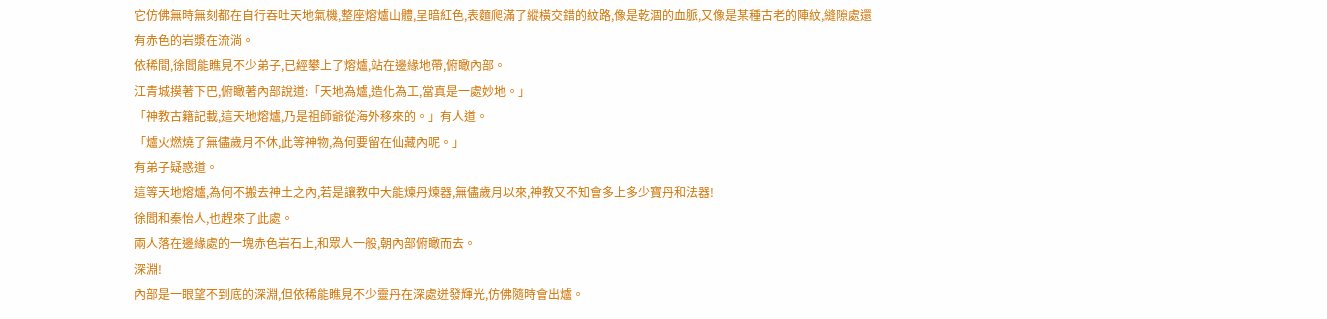它仿佛無時無刻都在自行吞吐天地氣機,整座熔爐山體,呈暗紅色,表麵爬滿了縱橫交錯的紋路,像是乾涸的血脈,又像是某種古老的陣紋,縫隙處還有赤色的岩漿在流淌。
依稀間,徐閻能瞧見不少弟子,已經攀上了熔爐,站在邊緣地帶,俯瞰內部。
江青城摸著下巴,俯瞰著內部說道:「天地為爐,造化為工,當真是一處妙地。」
「神教古籍記載,這天地熔爐,乃是祖師爺從海外移來的。」有人道。
「爐火燃燒了無儘歲月不休,此等神物,為何要留在仙藏內呢。」
有弟子疑惑道。
這等天地熔爐,為何不搬去神土之內,若是讓教中大能煉丹煉器,無儘歲月以來,神教又不知會多上多少寶丹和法器!
徐閻和秦怡人,也趕來了此處。
兩人落在邊緣處的一塊赤色岩石上,和眾人一般,朝內部俯瞰而去。
深淵!
內部是一眼望不到底的深淵,但依稀能瞧見不少靈丹在深處迸發輝光,仿佛隨時會出爐。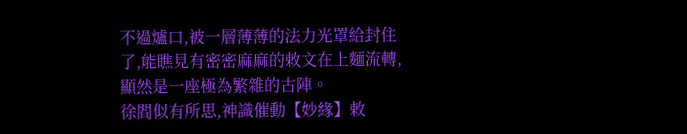不過爐口,被一層薄薄的法力光罩給封住了,能瞧見有密密麻麻的敕文在上麵流轉,顯然是一座極為繁雜的古陣。
徐閻似有所思,神識催動【妙緣】敕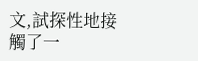文,試探性地接觸了一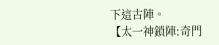下這古陣。
【太一神鎖陣:奇門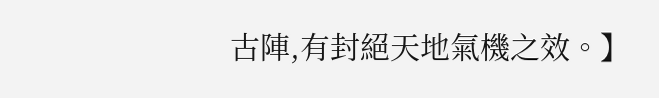古陣,有封絕天地氣機之效。】